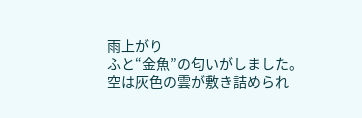雨上がり
ふと“金魚”の匂いがしました。
空は灰色の雲が敷き詰められ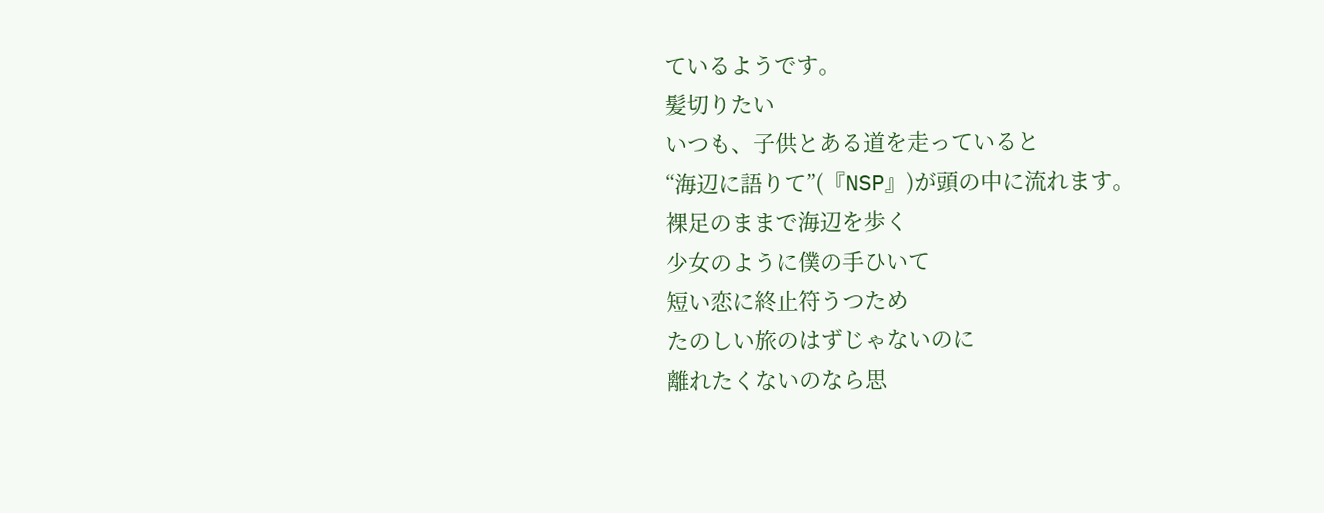ているようです。
髪切りたい
いつも、子供とある道を走っていると
“海辺に語りて”(『NSP』)が頭の中に流れます。
裸足のままで海辺を歩く
少女のように僕の手ひいて
短い恋に終止符うつため
たのしい旅のはずじゃないのに
離れたくないのなら思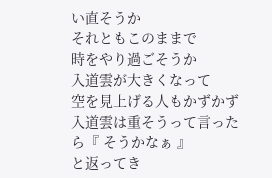い直そうか
それともこのままで
時をやり過ごそうか
入道雲が大きくなって
空を見上げる人もかずかず
入道雲は重そうって言ったら『 そうかなぁ 』
と返ってき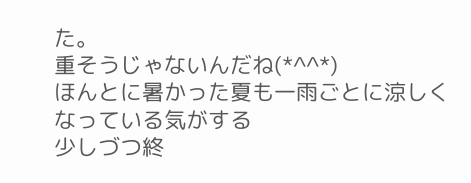た。
重そうじゃないんだね(*^^*)
ほんとに暑かった夏も一雨ごとに涼しくなっている気がする
少しづつ終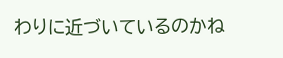わりに近づいているのかね